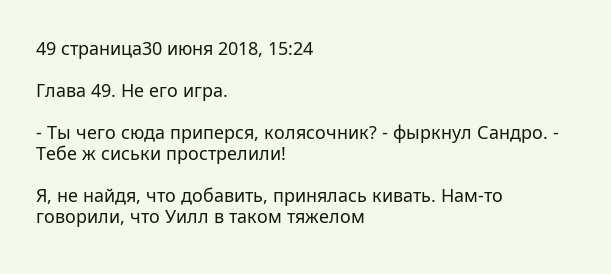49 страница30 июня 2018, 15:24

Глава 49. Не его игра.

- Ты чего сюда приперся, колясочник? - фыркнул Сандро. - Тебе ж сиськи прострелили!

Я, не найдя, что добавить, принялась кивать. Нам-то говорили, что Уилл в таком тяжелом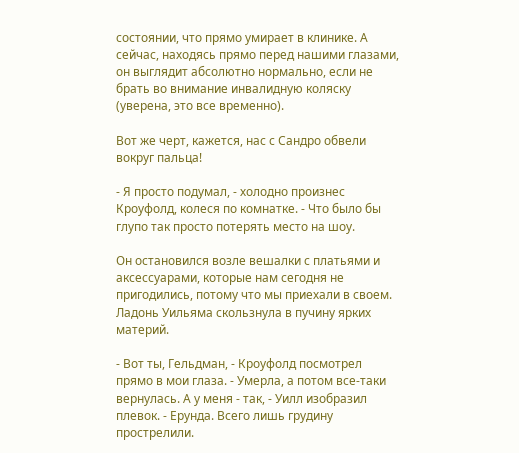состоянии, что прямо умирает в клинике. А сейчас, находясь прямо перед нашими глазами, он выглядит абсолютно нормально, если не брать во внимание инвалидную коляску (уверена, это все временно).

Вот же черт, кажется, нас с Сандро обвели вокруг пальца!

- Я просто подумал, - холодно произнес Кроуфолд, колеся по комнатке. - Что было бы глупо так просто потерять место на шоу.

Он остановился возле вешалки с платьями и аксессуарами, которые нам сегодня не пригодились, потому что мы приехали в своем. Ладонь Уильяма скользнула в пучину ярких материй.

- Вот ты, Гельдман, - Кроуфолд посмотрел прямо в мои глаза. - Умерла, а потом все-таки вернулась. А у меня - так, - Уилл изобразил плевок. - Ерунда. Всего лишь грудину прострелили.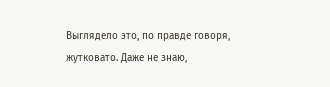Выглядело это, по правде говоря, жутковато. Даже не знаю,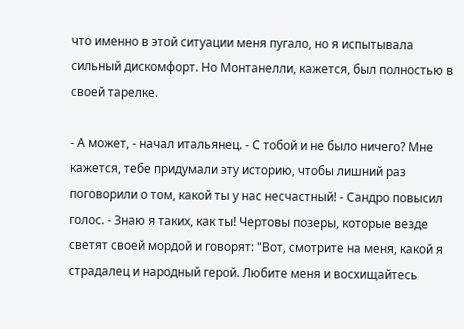что именно в этой ситуации меня пугало, но я испытывала сильный дискомфорт. Но Монтанелли, кажется, был полностью в своей тарелке.

- А может, - начал итальянец. - С тобой и не было ничего? Мне кажется, тебе придумали эту историю, чтобы лишний раз поговорили о том, какой ты у нас несчастный! - Сандро повысил голос. - Знаю я таких, как ты! Чертовы позеры, которые везде светят своей мордой и говорят: "Вот, смотрите на меня, какой я страдалец и народный герой. Любите меня и восхищайтесь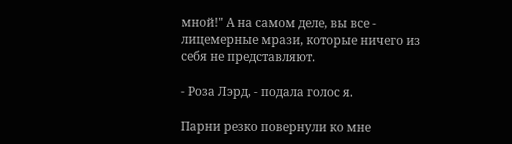мной!" А на самом деле, вы все - лицемерные мрази, которые ничего из себя не представляют.

- Роза Лэрд, - подала голос я.

Парни резко повернули ко мне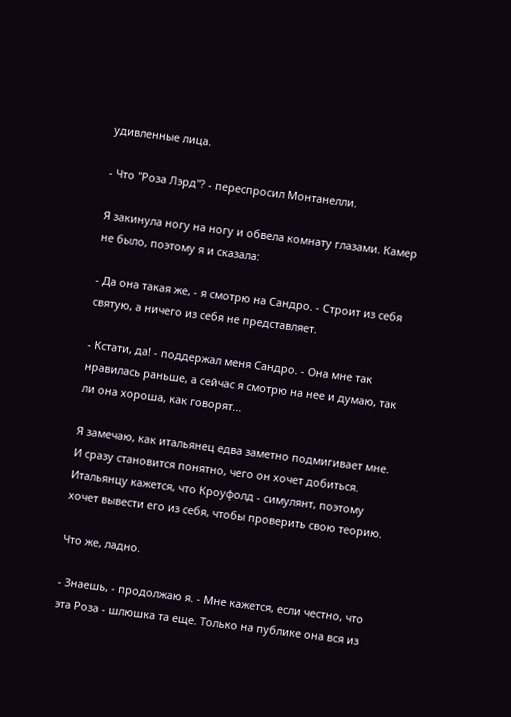удивленные лица.

- Что "Роза Лэрд"? - переспросил Монтанелли.

Я закинула ногу на ногу и обвела комнату глазами. Камер не было, поэтому я и сказала:

- Да она такая же, - я смотрю на Сандро. - Строит из себя святую, а ничего из себя не представляет.

- Кстати, да! - поддержал меня Сандро. - Она мне так нравилась раньше, а сейчас я смотрю на нее и думаю, так ли она хороша, как говорят...

Я замечаю, как итальянец едва заметно подмигивает мне. И сразу становится понятно, чего он хочет добиться. Итальянцу кажется, что Кроуфолд - симулянт, поэтому хочет вывести его из себя, чтобы проверить свою теорию.

Что же, ладно.

- Знаешь, - продолжаю я. - Мне кажется, если честно, что эта Роза - шлюшка та еще. Только на публике она вся из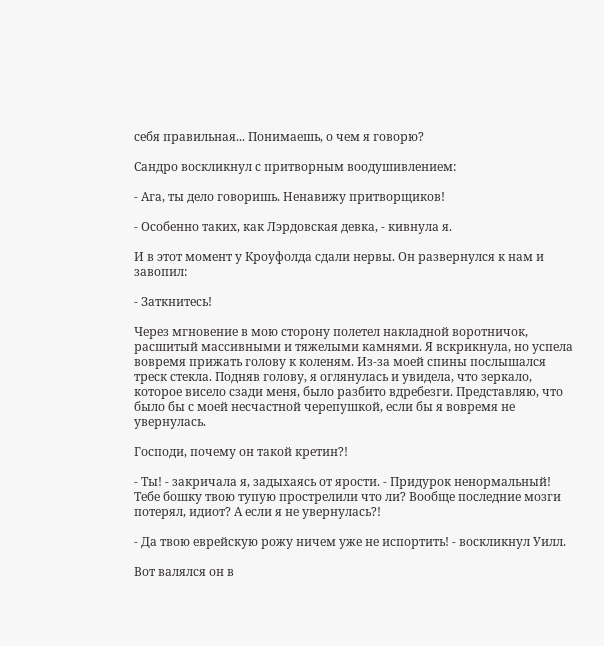себя правильная... Понимаешь, о чем я говорю?

Сандро воскликнул с притворным воодушивлением:

- Ага, ты дело говоришь. Ненавижу притворщиков!

- Особенно таких, как Лэрдовская девка, - кивнула я.

И в этот момент у Кроуфолда сдали нервы. Он развернулся к нам и завопил:

- Заткнитесь!

Через мгновение в мою сторону полетел накладной воротничок, расшитый массивными и тяжелыми камнями. Я вскрикнула, но успела вовремя прижать голову к коленям. Из-за моей спины послышался треск стекла. Подняв голову, я оглянулась и увидела, что зеркало, которое висело сзади меня, было разбито вдребезги. Представляю, что было бы с моей несчастной черепушкой, если бы я вовремя не увернулась.

Господи, почему он такой кретин?!

- Ты! - закричала я, задыхаясь от ярости. - Придурок ненормальный! Тебе бошку твою тупую прострелили что ли? Вообще последние мозги потерял, идиот? А если я не увернулась?!

- Да твою еврейскую рожу ничем уже не испортить! - воскликнул Уилл.

Вот валялся он в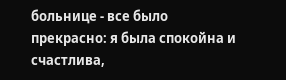больнице - все было прекрасно: я была спокойна и счастлива,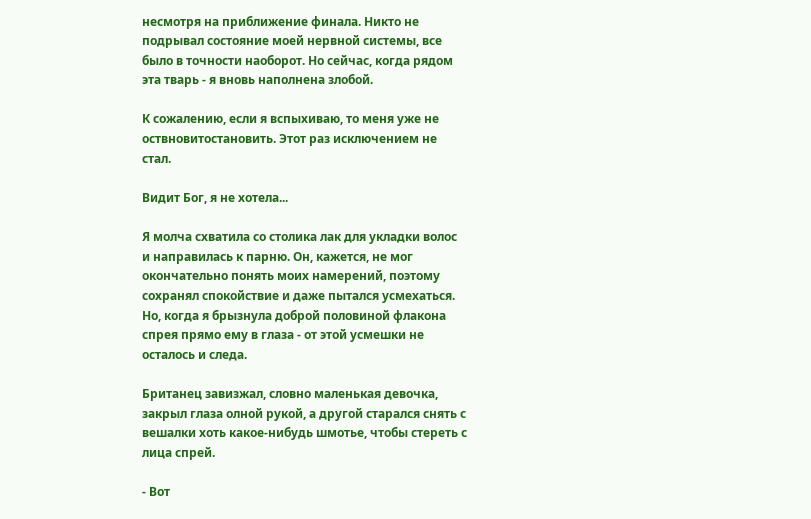несмотря на приближение финала. Никто не подрывал состояние моей нервной системы, все было в точности наоборот. Но сейчас, когда рядом эта тварь - я вновь наполнена злобой.

К сожалению, если я вспыхиваю, то меня уже не оствновитостановить. Этот раз исключением не стал.

Видит Бог, я не хотела...

Я молча схватила со столика лак для укладки волос и направилась к парню. Он, кажется, не мог окончательно понять моих намерений, поэтому сохранял спокойствие и даже пытался усмехаться. Но, когда я брызнула доброй половиной флакона спрея прямо ему в глаза - от этой усмешки не осталось и следа.

Британец завизжал, словно маленькая девочка, закрыл глаза олной рукой, а другой старался снять с вешалки хоть какое-нибудь шмотье, чтобы стереть с лица спрей.

- Вот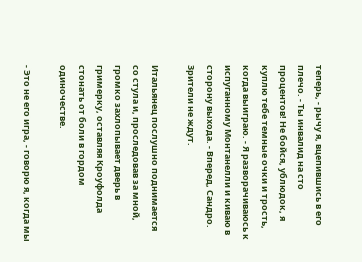теперь, - рычу я, вцепившись в его плечо. - Ты инвалид на сто процентов! Не бойся, ублюдок, я куплю тебе темные очки и трость, когда выиграю. - Я разворачиваюсь к испуганному Монтанелли и киваю в сторону выхода. - Вперед, Сандро. Зрители не ждут.

Итальянец послушно поднимается со стула и, проследовав за мной, громко захлопывает дверь в гримерку, оставляя Кроуфолда стонать от боли в гордом одиночестве.

- Это не его игра, - говорю я, когда мы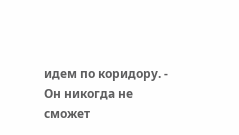идем по коридору. - Он никогда не сможет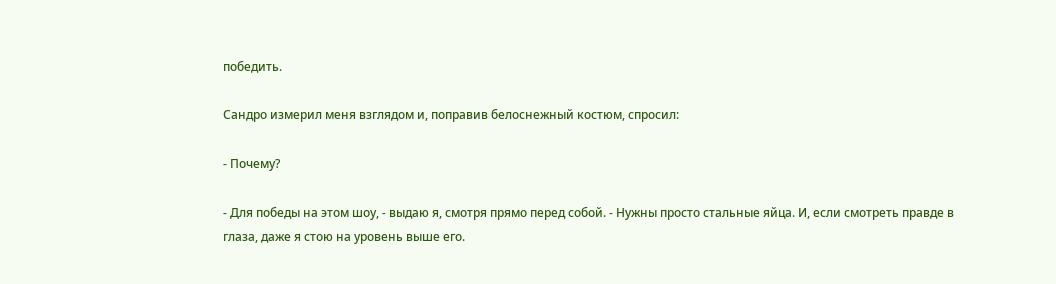победить.

Сандро измерил меня взглядом и, поправив белоснежный костюм, спросил:

- Почему?

- Для победы на этом шоу, - выдаю я, смотря прямо перед собой. - Нужны просто стальные яйца. И, если смотреть правде в глаза, даже я стою на уровень выше его.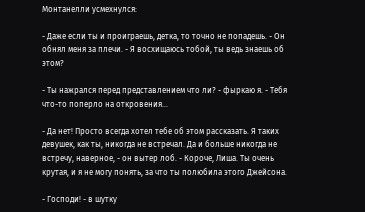Монтанелли усмехнулся:

- Даже если ты и проиграешь, детка, то точно не попадешь. - Он обнял меня за плечи. - Я восхищаюсь тобой, ты ведь знаешь об этом?

- Ты нажрался перед представлением что ли? - фыркаю я. - Тебя что-то поперло на откровения...

- Да нет! Просто всегда хотел тебе об этом рассказать. Я таких девушек, как ты, никогда не встречал. Да и больше никогда не встречу, наверное, - он вытер лоб. - Короче, Лиша. Ты очень крутая, и я не могу понять, за что ты полюбила этого Джейсона.

- Господи! - в шутку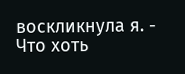воскликнула я. - Что хоть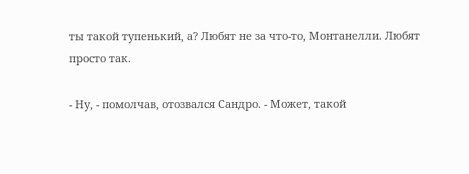ты такой тупенький, а? Любят не за что-то, Монтанелли. Любят просто так.

- Ну, - помолчав, отозвался Сандро. - Может, такой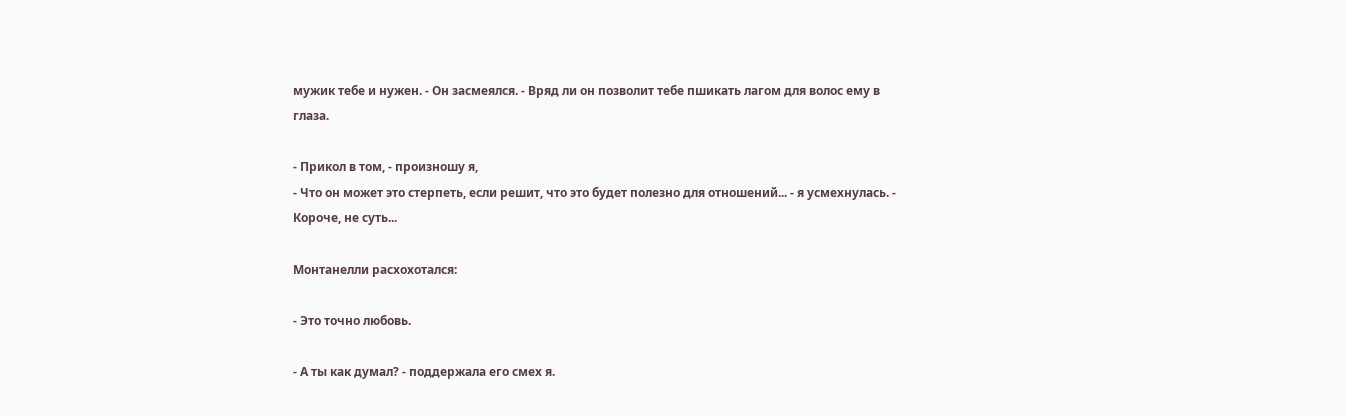мужик тебе и нужен. - Он засмеялся. - Вряд ли он позволит тебе пшикать лагом для волос ему в глаза.

- Прикол в том, - произношу я,
- Что он может это стерпеть, если решит, что это будет полезно для отношений... - я усмехнулась. - Короче, не суть...

Монтанелли расхохотался:

- Это точно любовь.

- А ты как думал? - поддержала его смех я.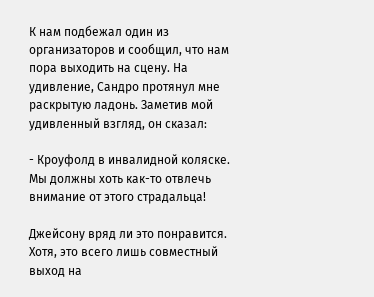К нам подбежал один из организаторов и сообщил, что нам пора выходить на сцену. На удивление, Сандро протянул мне раскрытую ладонь. Заметив мой удивленный взгляд, он сказал:

- Кроуфолд в инвалидной коляске. Мы должны хоть как-то отвлечь внимание от этого страдальца!

Джейсону вряд ли это понравится. Хотя, это всего лишь совместный выход на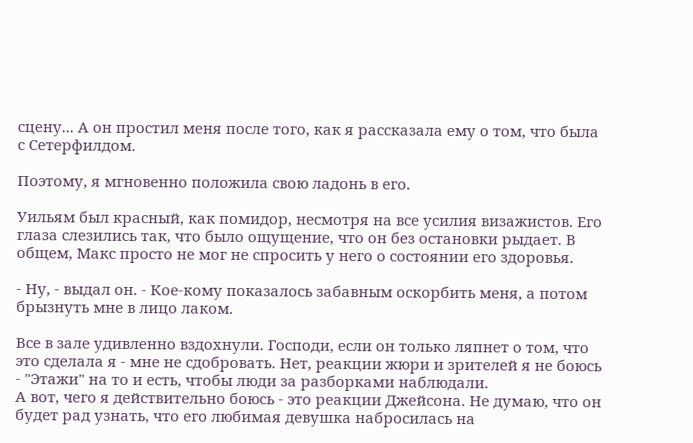сцену... А он простил меня после того, как я рассказала ему о том, что была с Сетерфилдом.

Поэтому, я мгновенно положила свою ладонь в его.

Уильям был красный, как помидор, несмотря на все усилия визажистов. Его глаза слезились так, что было ощущение, что он без остановки рыдает. В общем, Макс просто не мог не спросить у него о состоянии его здоровья.

- Ну, - выдал он. - Кое-кому показалось забавным оскорбить меня, а потом брызнуть мне в лицо лаком.

Все в зале удивленно вздохнули. Господи, если он только ляпнет о том, что это сделала я - мне не сдобровать. Нет, реакции жюри и зрителей я не боюсь - "Этажи" на то и есть, чтобы люди за разборками наблюдали.
А вот, чего я действительно боюсь - это реакции Джейсона. Не думаю, что он будет рад узнать, что его любимая девушка набросилась на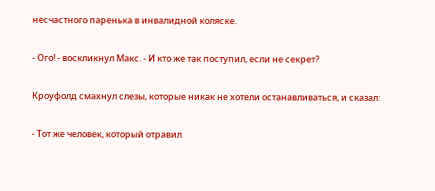несчастного паренька в инвалидной коляске.

- Ого! - воскликнул Макс. - И кто же так поступил, если не секрет?

Кроуфолд смахнул слезы, которые никак не хотели останавливаться, и сказал:

- Тот же человек, который отравил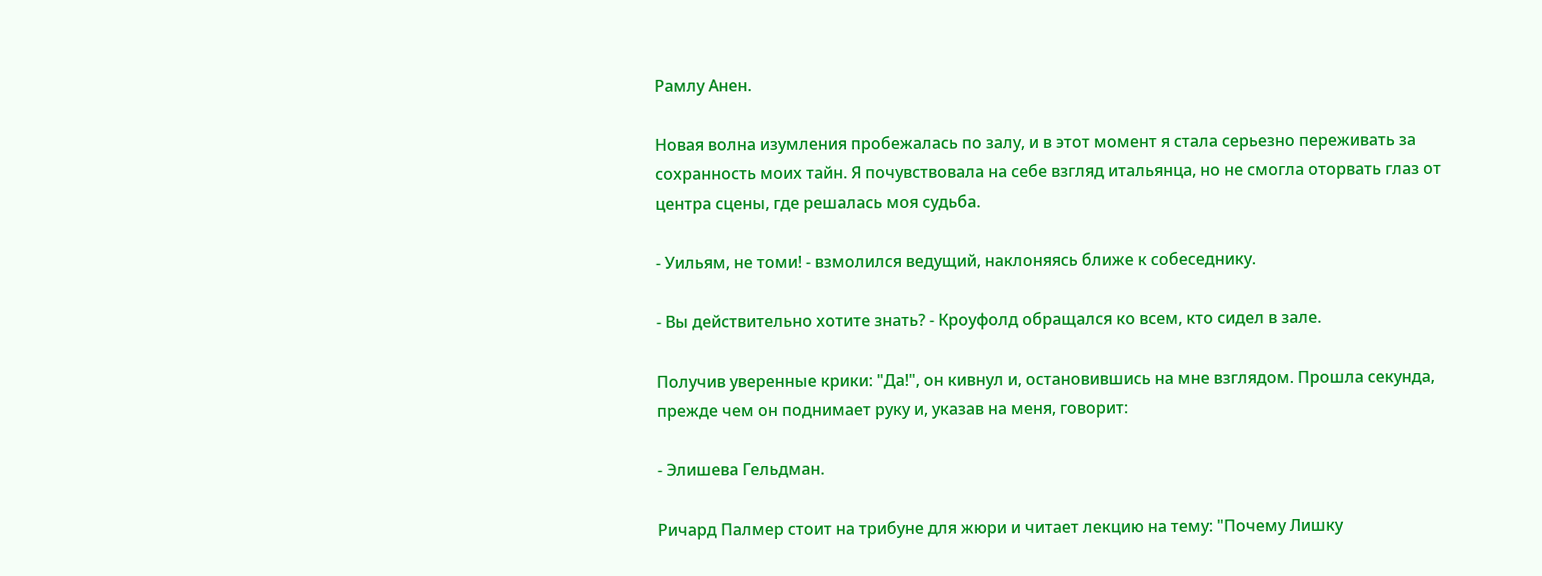Рамлу Анен.

Новая волна изумления пробежалась по залу, и в этот момент я стала серьезно переживать за сохранность моих тайн. Я почувствовала на себе взгляд итальянца, но не смогла оторвать глаз от центра сцены, где решалась моя судьба.

- Уильям, не томи! - взмолился ведущий, наклоняясь ближе к собеседнику.

- Вы действительно хотите знать? - Кроуфолд обращался ко всем, кто сидел в зале.

Получив уверенные крики: "Да!", он кивнул и, остановившись на мне взглядом. Прошла секунда, прежде чем он поднимает руку и, указав на меня, говорит:

- Элишева Гельдман.

Ричард Палмер стоит на трибуне для жюри и читает лекцию на тему: "Почему Лишку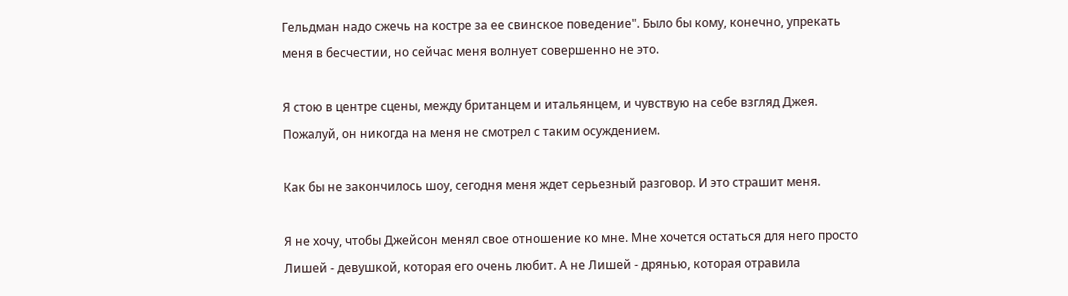Гельдман надо сжечь на костре за ее свинское поведение". Было бы кому, конечно, упрекать меня в бесчестии, но сейчас меня волнует совершенно не это.

Я стою в центре сцены, между британцем и итальянцем, и чувствую на себе взгляд Джея. Пожалуй, он никогда на меня не смотрел с таким осуждением.

Как бы не закончилось шоу, сегодня меня ждет серьезный разговор. И это страшит меня.

Я не хочу, чтобы Джейсон менял свое отношение ко мне. Мне хочется остаться для него просто Лишей - девушкой, которая его очень любит. А не Лишей - дрянью, которая отравила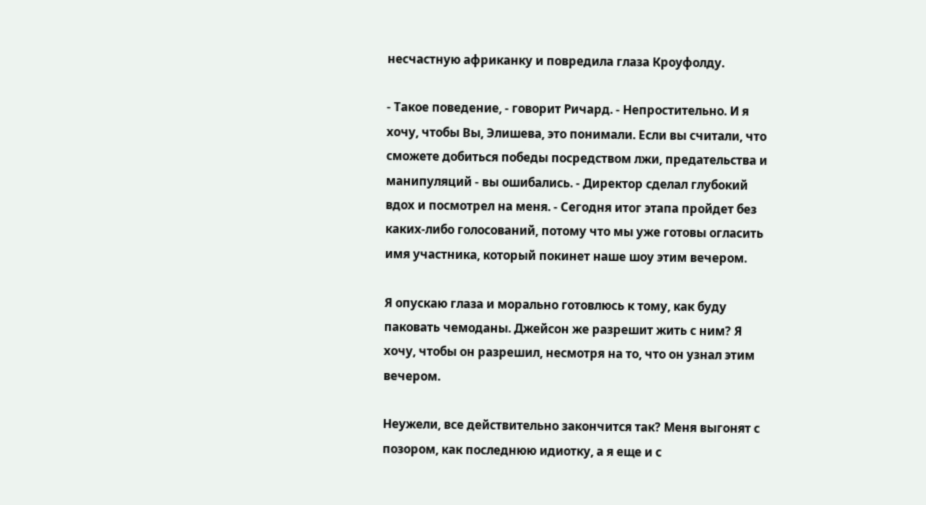несчастную африканку и повредила глаза Кроуфолду.

- Такое поведение, - говорит Ричард. - Непростительно. И я хочу, чтобы Вы, Элишева, это понимали. Если вы считали, что сможете добиться победы посредством лжи, предательства и манипуляций - вы ошибались. - Директор сделал глубокий вдох и посмотрел на меня. - Сегодня итог этапа пройдет без каких-либо голосований, потому что мы уже готовы огласить имя участника, который покинет наше шоу этим вечером.

Я опускаю глаза и морально готовлюсь к тому, как буду паковать чемоданы. Джейсон же разрешит жить с ним? Я хочу, чтобы он разрешил, несмотря на то, что он узнал этим вечером.

Неужели, все действительно закончится так? Меня выгонят с позором, как последнюю идиотку, а я еще и с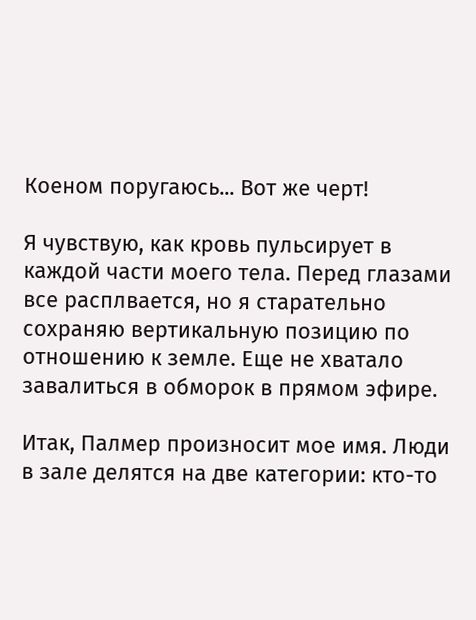Коеном поругаюсь... Вот же черт!

Я чувствую, как кровь пульсирует в каждой части моего тела. Перед глазами все расплвается, но я старательно сохраняю вертикальную позицию по отношению к земле. Еще не хватало завалиться в обморок в прямом эфире.

Итак, Палмер произносит мое имя. Люди в зале делятся на две категории: кто-то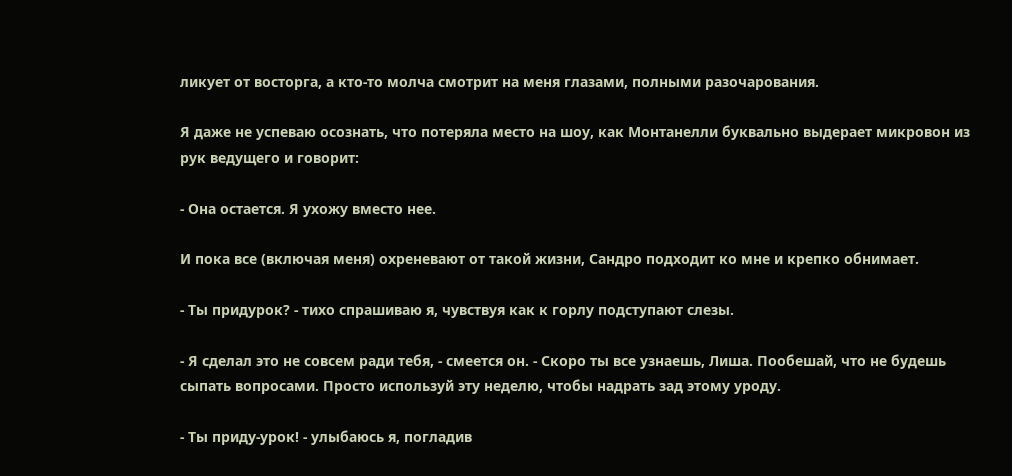ликует от восторга, а кто-то молча смотрит на меня глазами, полными разочарования.

Я даже не успеваю осознать, что потеряла место на шоу, как Монтанелли буквально выдерает микровон из рук ведущего и говорит:

- Она остается. Я ухожу вместо нее.

И пока все (включая меня) охреневают от такой жизни, Сандро подходит ко мне и крепко обнимает.

- Ты придурок? - тихо спрашиваю я, чувствуя как к горлу подступают слезы.

- Я сделал это не совсем ради тебя, - смеется он. - Скоро ты все узнаешь, Лиша. Пообешай, что не будешь сыпать вопросами. Просто используй эту неделю, чтобы надрать зад этому уроду.

- Ты приду-урок! - улыбаюсь я, погладив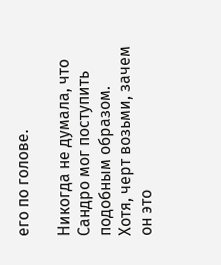его по голове.

Никогда не думала, что Сандро мог поступить подобным образом. Хотя, черт возьми, зачем он это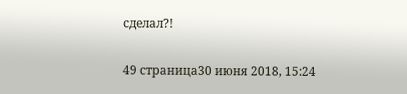сделал?!

49 страница30 июня 2018, 15:24